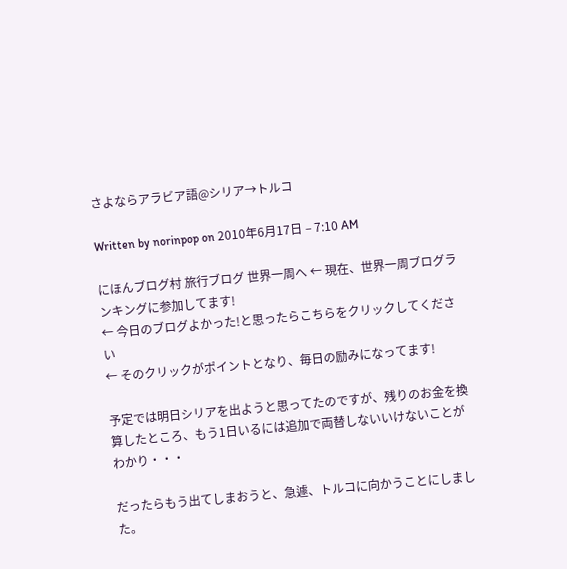さよならアラビア語@シリア→トルコ

Written by norinpop on 2010年6月17日 – 7:10 AM

にほんブログ村 旅行ブログ 世界一周へ ← 現在、世界一周ブログランキングに参加してます!
← 今日のブログよかった!と思ったらこちらをクリックしてください
← そのクリックがポイントとなり、毎日の励みになってます!

予定では明日シリアを出ようと思ってたのですが、残りのお金を換算したところ、もう1日いるには追加で両替しないいけないことがわかり・・・

だったらもう出てしまおうと、急遽、トルコに向かうことにしました。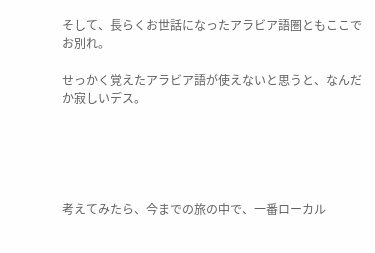そして、長らくお世話になったアラビア語圏ともここでお別れ。

せっかく覚えたアラビア語が使えないと思うと、なんだか寂しいデス。





考えてみたら、今までの旅の中で、一番ローカル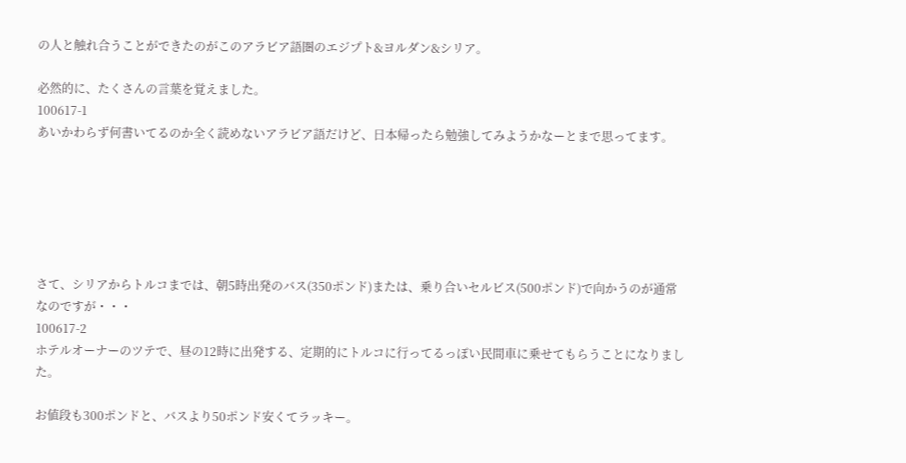の人と触れ合うことができたのがこのアラビア語圏のエジプト&ヨルダン&シリア。

必然的に、たくさんの言葉を覚えました。
100617-1
あいかわらず何書いてるのか全く読めないアラビア語だけど、日本帰ったら勉強してみようかなーとまで思ってます。






さて、シリアからトルコまでは、朝5時出発のバス(350ポンド)または、乗り合いセルビス(500ポンド)で向かうのが通常なのですが・・・
100617-2
ホテルオーナーのツテで、昼の12時に出発する、定期的にトルコに行ってるっぽい民間車に乗せてもらうことになりました。

お値段も300ポンドと、バスより50ポンド安くてラッキー。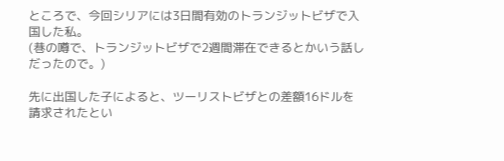ところで、今回シリアには3日間有効のトランジットビザで入国した私。
(巷の噂で、トランジットビザで2週間滞在できるとかいう話しだったので。)

先に出国した子によると、ツーリストビザとの差額16ドルを請求されたとい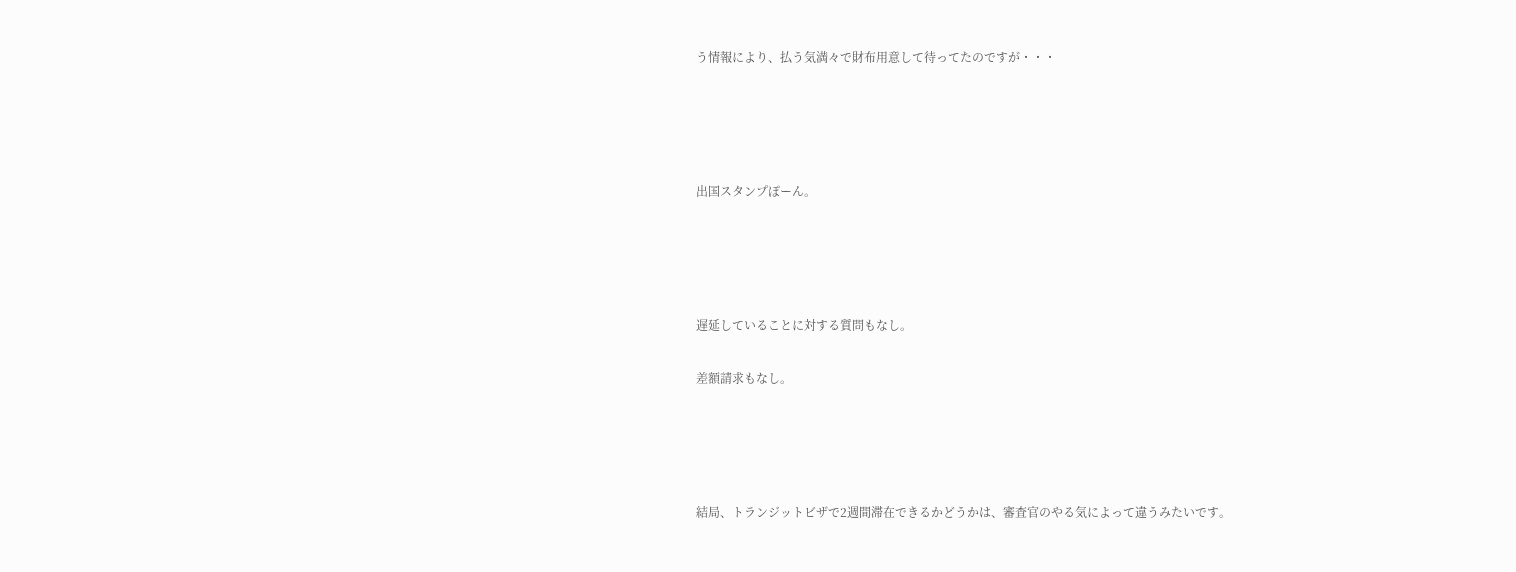う情報により、払う気満々で財布用意して待ってたのですが・・・




出国スタンプぽーん。




遅延していることに対する質問もなし。

差額請求もなし。




結局、トランジットビザで2週間滞在できるかどうかは、審査官のやる気によって違うみたいです。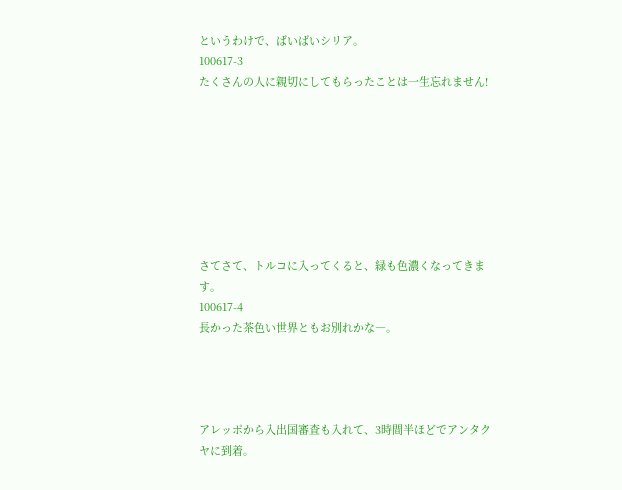というわけで、ばいばいシリア。
100617-3
たくさんの人に親切にしてもらったことは一生忘れません!








さてさて、トルコに入ってくると、緑も色濃くなってきます。
100617-4
長かった茶色い世界ともお別れかな―。




アレッポから入出国審査も入れて、3時間半ほどでアンタクヤに到着。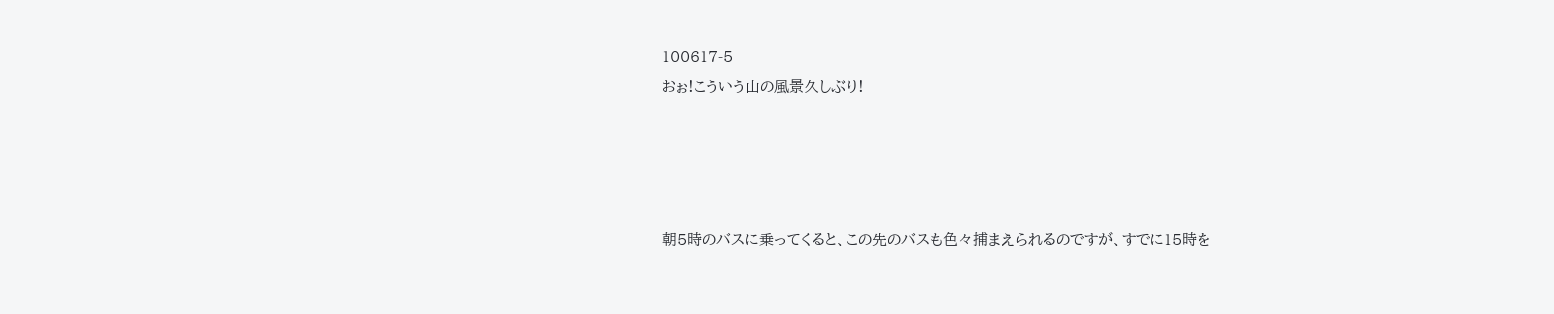100617-5
おぉ!こういう山の風景久しぶり!




朝5時のバスに乗ってくると、この先のバスも色々捕まえられるのですが、すでに15時を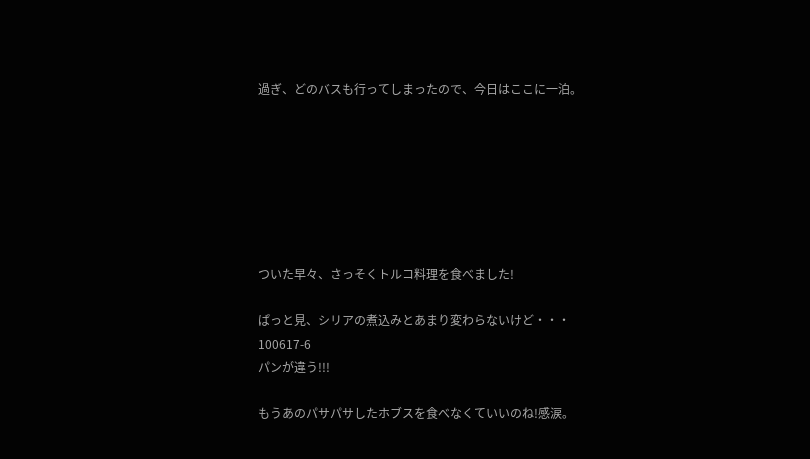過ぎ、どのバスも行ってしまったので、今日はここに一泊。







ついた早々、さっそくトルコ料理を食べました!

ぱっと見、シリアの煮込みとあまり変わらないけど・・・
100617-6
パンが違う!!!

もうあのパサパサしたホブスを食べなくていいのね!感涙。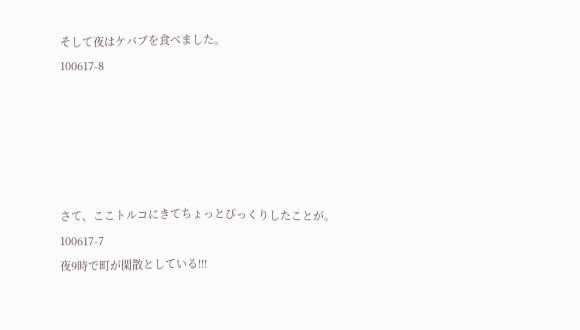そして夜はケバブを食べました。
100617-8





さて、ここトルコにきてちょっとびっくりしたことが。
100617-7
夜9時で町が閑散としている!!!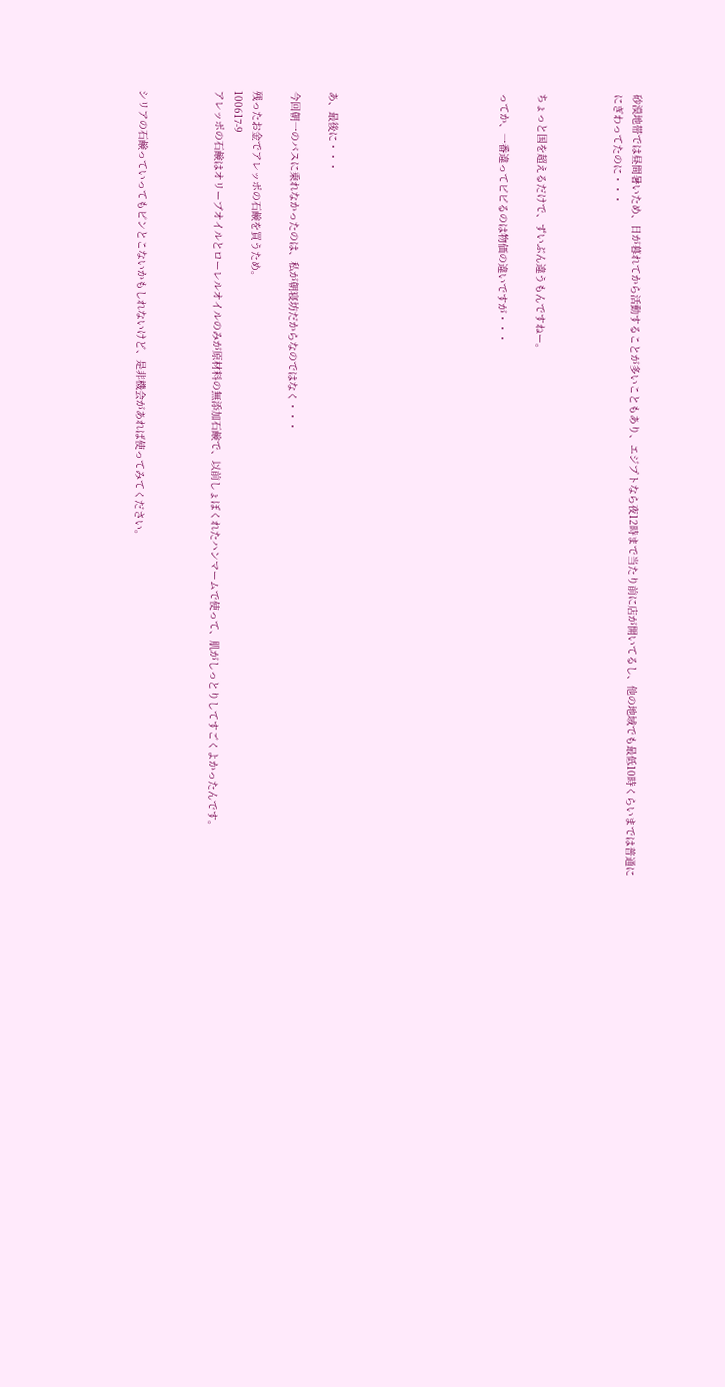砂漠地帯では昼間暑いため、日が暮れてから活動することが多いこともあり、エジプトなら夜12時まで当たり前に店が開いてるし、他の地域でも最低10時くらいまでは普通ににぎわってたのに・・・



ちょっと国を超えるだけで、ずいぶん違うもんですねー。

ってか、一番違ってビビるのは物価の違いですが・・・








あ、最後に・・・

今回朝一のバスに乗れなかったのは、私が朝寝坊だからなのではなく・・・

残ったお金でアレッポの石鹸を買うため。
100617-9
アレッポの石鹸はオリーブオイルとローレルオイルのみが原材料の無添加石鹸で、以前しょぼくれたハンマームで使って、肌がしっとりしてすごくよかったんです。



シリアの石鹸っていってもピンとこないかもしれないけど、是非機会があれば使ってみてください。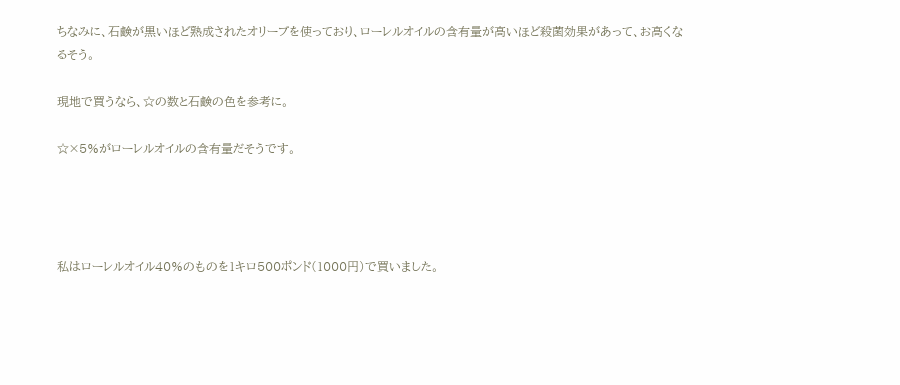ちなみに、石鹸が黒いほど熟成されたオリーブを使っており、ローレルオイルの含有量が高いほど殺菌効果があって、お高くなるそう。

現地で買うなら、☆の数と石鹸の色を参考に。

☆×5%がローレルオイルの含有量だそうです。




私はローレルオイル40%のものを1キロ500ポンド(1000円)で買いました。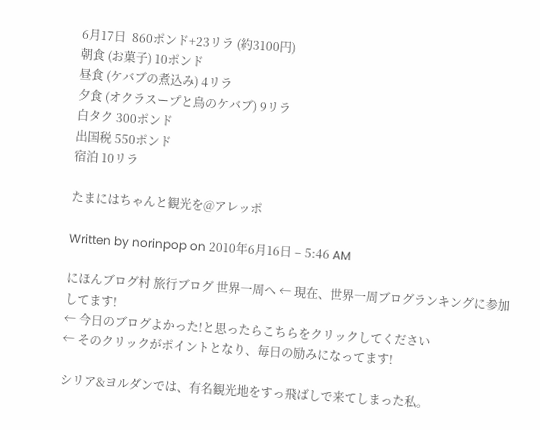6月17日  860ポンド+23リラ (約3100円)
朝食 (お菓子) 10ポンド
昼食 (ケバブの煮込み) 4リラ
夕食 (オクラスープと鳥のケバブ) 9リラ
白タク 300ポンド
出国税 550ポンド
宿泊 10リラ

たまにはちゃんと観光を@アレッポ

Written by norinpop on 2010年6月16日 – 5:46 AM

にほんブログ村 旅行ブログ 世界一周へ ← 現在、世界一周ブログランキングに参加してます!
← 今日のブログよかった!と思ったらこちらをクリックしてください
← そのクリックがポイントとなり、毎日の励みになってます!

シリア&ヨルダンでは、有名観光地をすっ飛ばしで来てしまった私。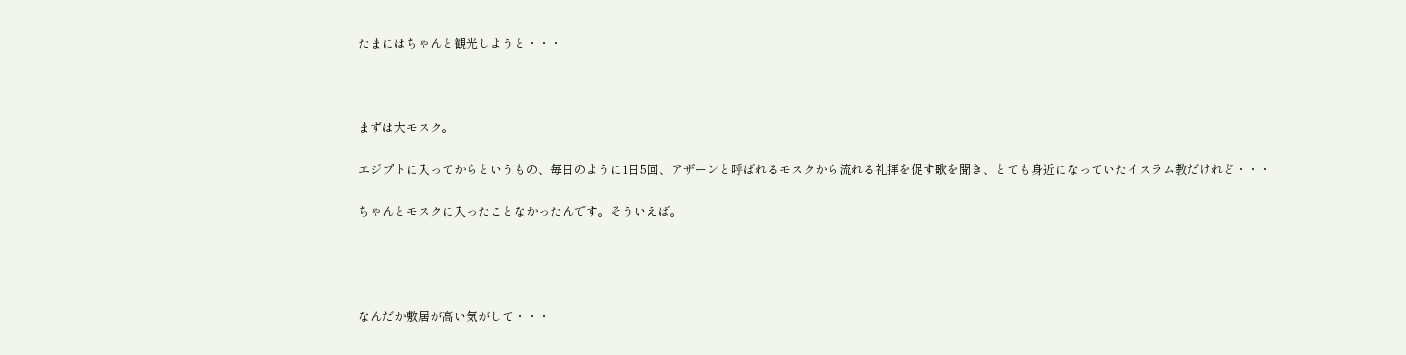たまにはちゃんと観光しようと・・・



まずは大モスク。

エジプトに入ってからというもの、毎日のように1日5回、アザーンと呼ばれるモスクから流れる礼拝を促す歌を聞き、とても身近になっていたイスラム教だけれど・・・

ちゃんとモスクに入ったことなかったんです。そういえば。




なんだか敷居が高い気がして・・・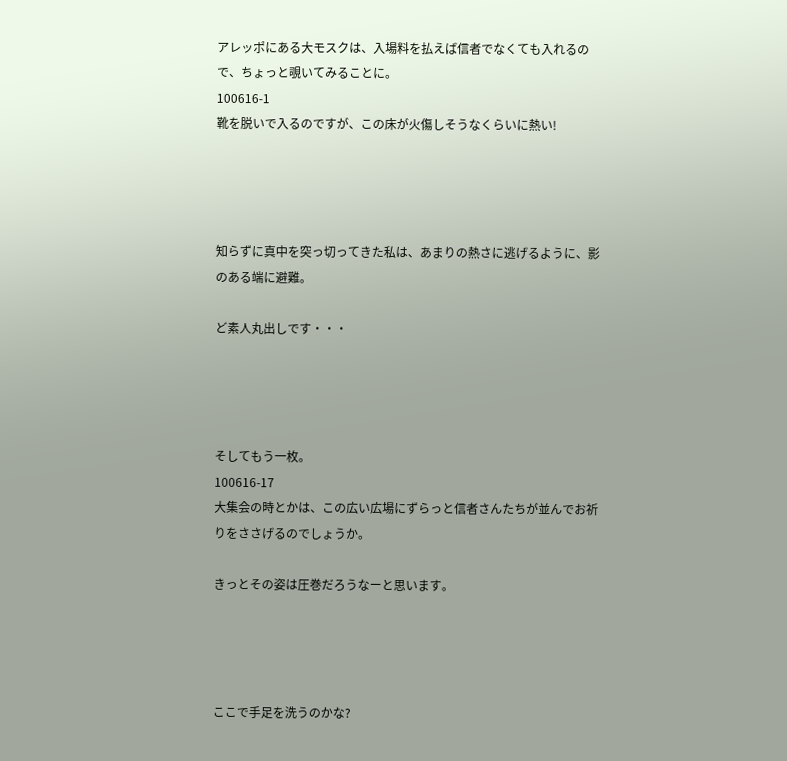アレッポにある大モスクは、入場料を払えば信者でなくても入れるので、ちょっと覗いてみることに。
100616-1
靴を脱いで入るのですが、この床が火傷しそうなくらいに熱い!




知らずに真中を突っ切ってきた私は、あまりの熱さに逃げるように、影のある端に避難。

ど素人丸出しです・・・




そしてもう一枚。
100616-17
大集会の時とかは、この広い広場にずらっと信者さんたちが並んでお祈りをささげるのでしょうか。

きっとその姿は圧巻だろうなーと思います。




ここで手足を洗うのかな?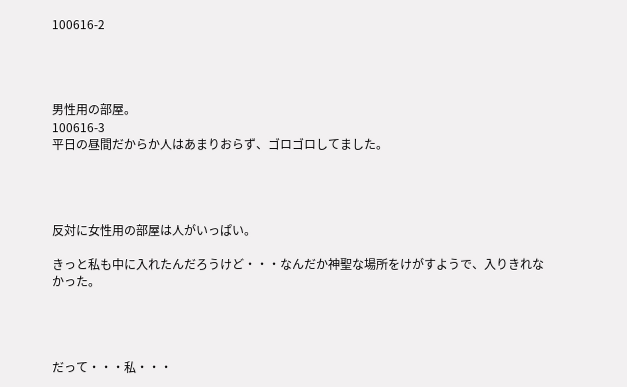100616-2




男性用の部屋。
100616-3
平日の昼間だからか人はあまりおらず、ゴロゴロしてました。




反対に女性用の部屋は人がいっぱい。

きっと私も中に入れたんだろうけど・・・なんだか神聖な場所をけがすようで、入りきれなかった。




だって・・・私・・・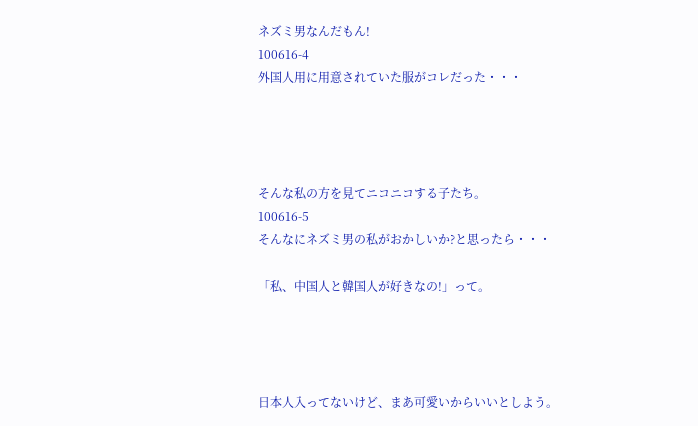ネズミ男なんだもん!
100616-4
外国人用に用意されていた服がコレだった・・・




そんな私の方を見てニコニコする子たち。
100616-5
そんなにネズミ男の私がおかしいか?と思ったら・・・

「私、中国人と韓国人が好きなの!」って。




日本人入ってないけど、まあ可愛いからいいとしよう。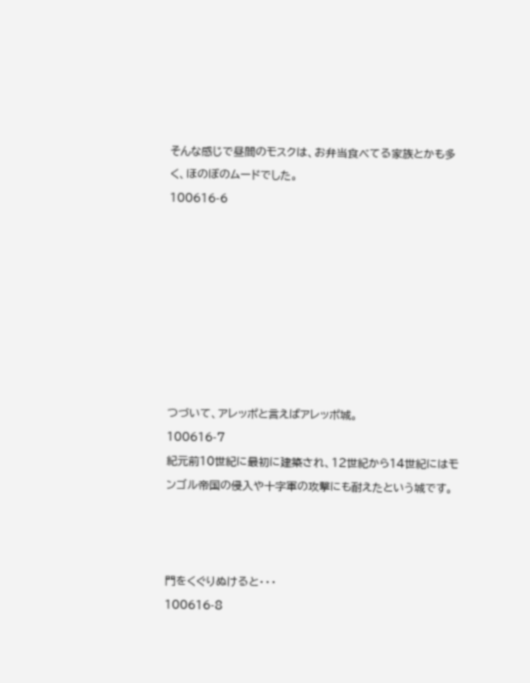そんな感じで昼間のモスクは、お弁当食べてる家族とかも多く、ほのぼのムードでした。
100616-6








つづいて、アレッポと言えばアレッポ城。
100616-7
紀元前10世紀に最初に建築され、12世紀から14世紀にはモンゴル帝国の侵入や十字軍の攻撃にも耐えたという城です。



門をくぐりぬけると・・・
100616-8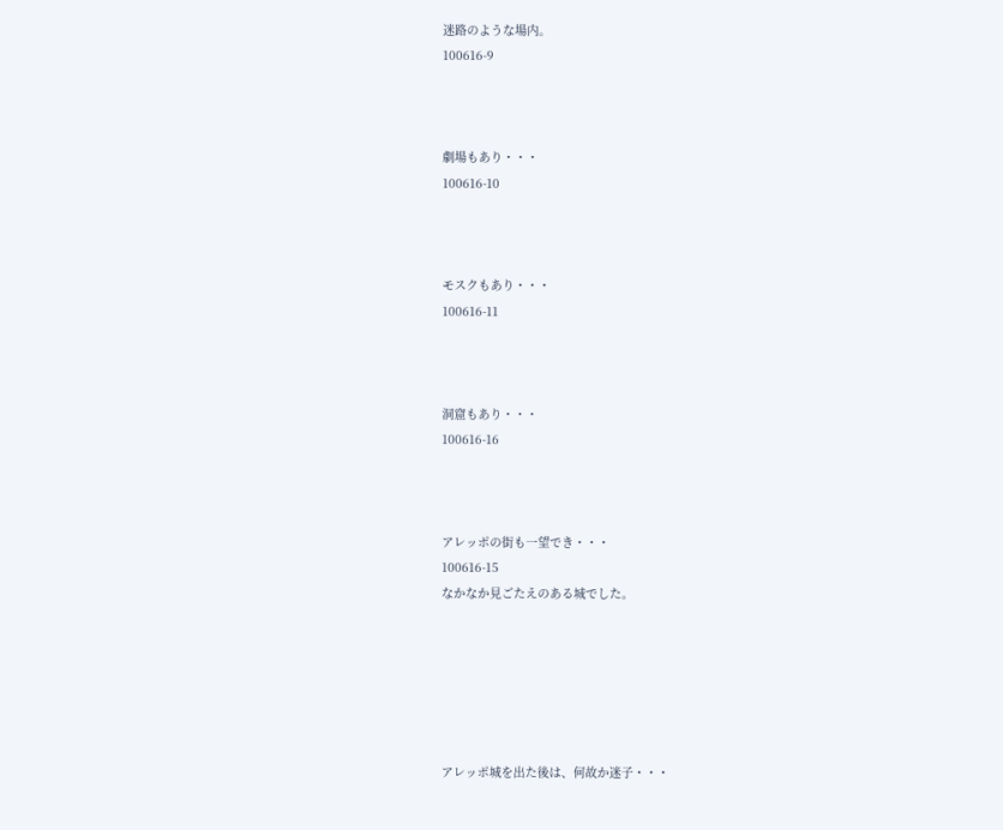迷路のような場内。
100616-9



劇場もあり・・・
100616-10



モスクもあり・・・
100616-11



洞窟もあり・・・
100616-16



アレッポの街も一望でき・・・
100616-15
なかなか見ごたえのある城でした。






アレッポ城を出た後は、何故か迷子・・・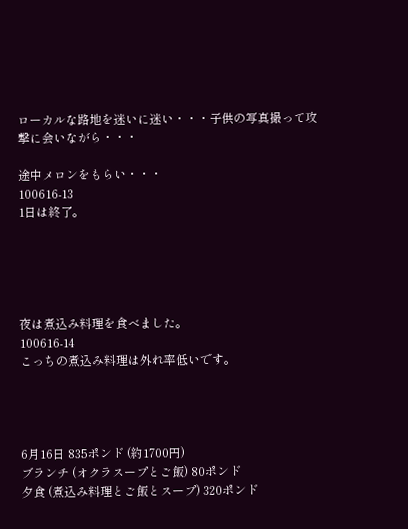ローカルな路地を迷いに迷い・・・子供の写真撮って攻撃に会いながら・・・

途中メロンをもらい・・・
100616-13
1日は終了。





夜は煮込み料理を食べました。
100616-14
こっちの煮込み料理は外れ率低いです。




6月16日 835ポンド (約1700円)
ブランチ (オクラスープとご飯) 80ポンド
夕食 (煮込み料理とご飯とスープ) 320ポンド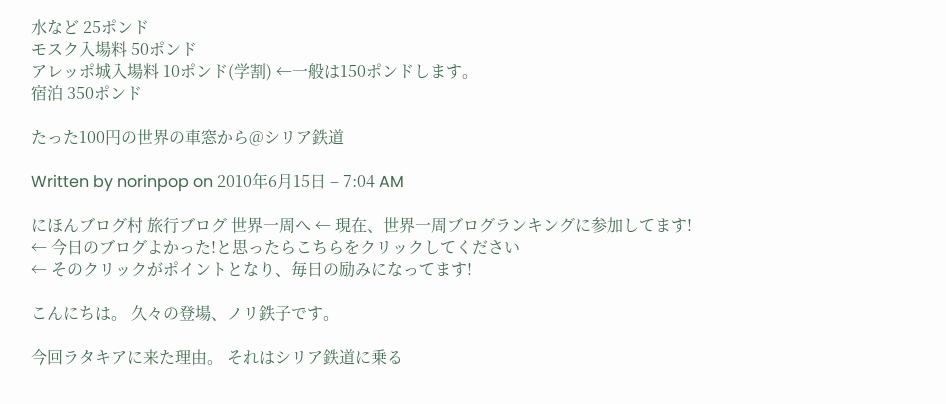水など 25ポンド
モスク入場料 50ポンド
アレッポ城入場料 10ポンド(学割) ←一般は150ポンドします。
宿泊 350ポンド

たった100円の世界の車窓から@シリア鉄道

Written by norinpop on 2010年6月15日 – 7:04 AM

にほんブログ村 旅行ブログ 世界一周へ ← 現在、世界一周ブログランキングに参加してます!
← 今日のブログよかった!と思ったらこちらをクリックしてください
← そのクリックがポイントとなり、毎日の励みになってます!

こんにちは。 久々の登場、ノリ鉄子です。

今回ラタキアに来た理由。 それはシリア鉄道に乗る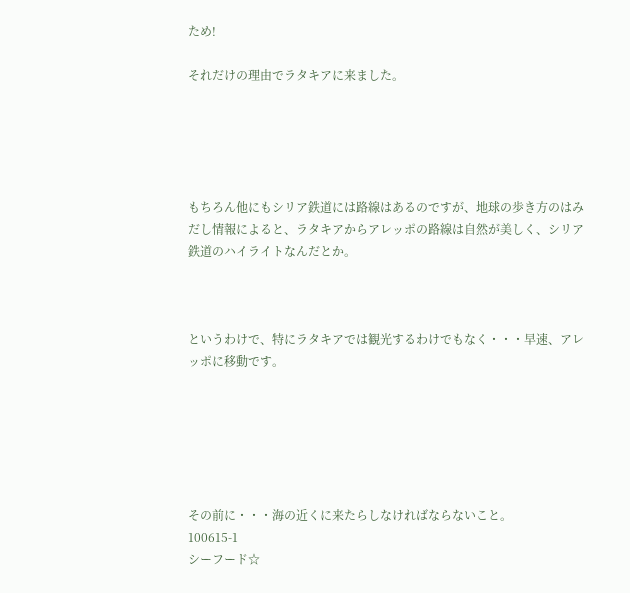ため!

それだけの理由でラタキアに来ました。





もちろん他にもシリア鉄道には路線はあるのですが、地球の歩き方のはみだし情報によると、ラタキアからアレッポの路線は自然が美しく、シリア鉄道のハイライトなんだとか。



というわけで、特にラタキアでは観光するわけでもなく・・・早速、アレッポに移動です。






その前に・・・海の近くに来たらしなければならないこと。
100615-1
シーフード☆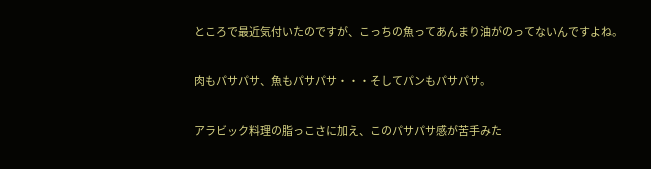ところで最近気付いたのですが、こっちの魚ってあんまり油がのってないんですよね。

肉もパサパサ、魚もパサパサ・・・そしてパンもパサパサ。

アラビック料理の脂っこさに加え、このパサパサ感が苦手みた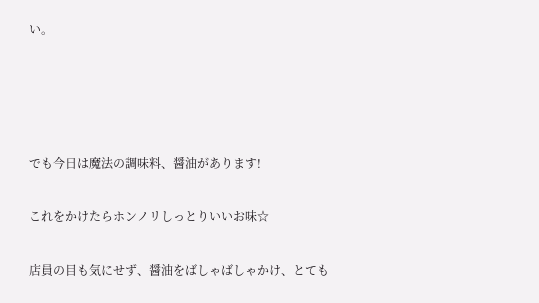い。




でも今日は魔法の調味料、醤油があります!

これをかけたらホンノリしっとりいいお味☆

店員の目も気にせず、醤油をばしゃばしゃかけ、とても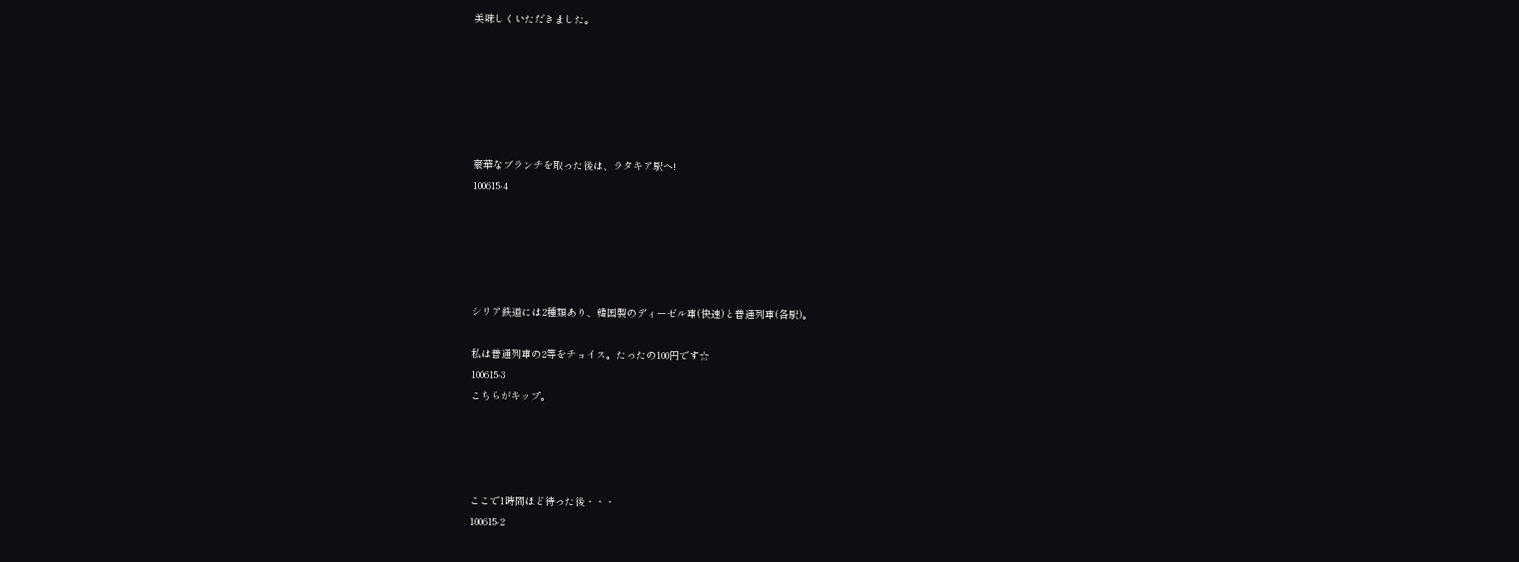美味しくいただきました。






豪華なブランチを取った後は、ラタキア駅へ!
100615-4





シリア鉄道には2種類あり、韓国製のディーゼル車(快速)と普通列車(各駅)。

私は普通列車の2等をチョイス。たったの100円です☆
100615-3
こちらがキップ。




ここで1時間ほど待った後・・・
100615-2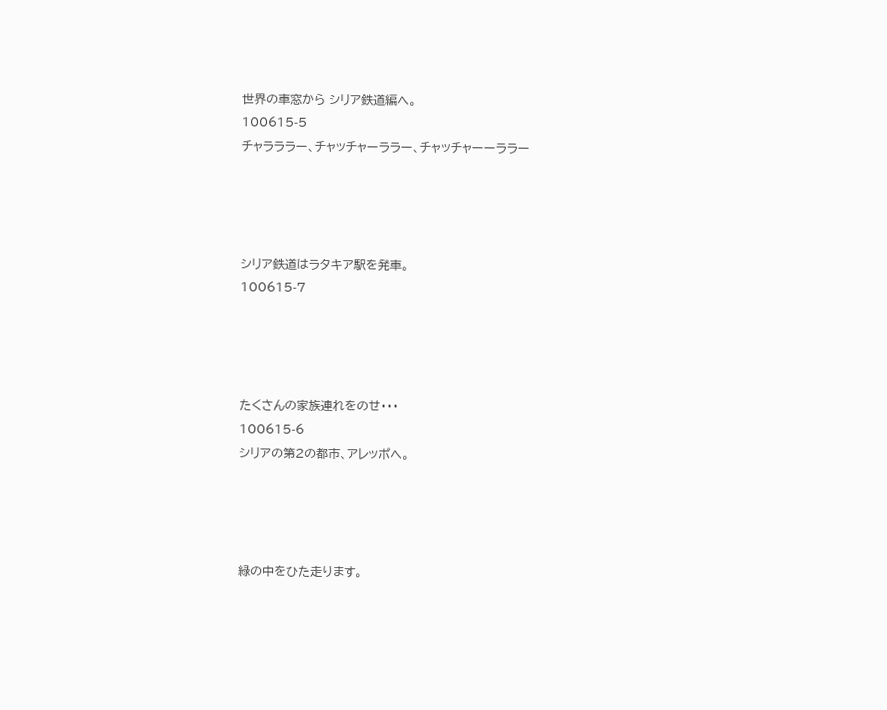世界の車窓から シリア鉄道編へ。
100615-5
チャラララー、チャッチャーララー、チャッチャーーララー




シリア鉄道はラタキア駅を発車。
100615-7




たくさんの家族連れをのせ・・・
100615-6
シリアの第2の都市、アレッポへ。




緑の中をひた走ります。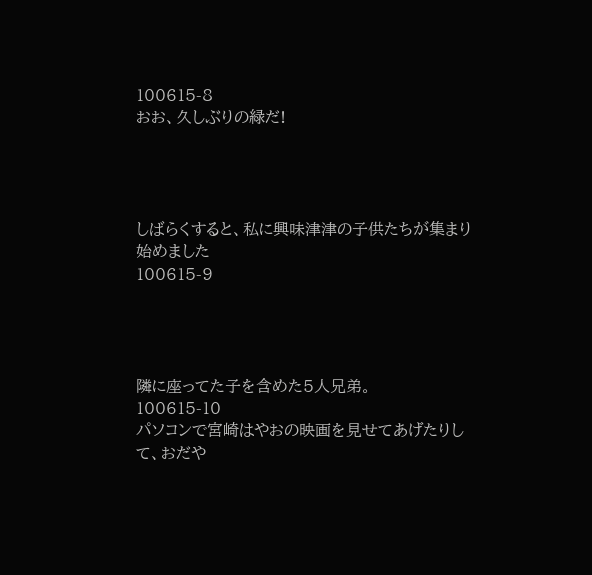100615-8
おお、久しぶりの緑だ!




しばらくすると、私に興味津津の子供たちが集まり始めました
100615-9




隣に座ってた子を含めた5人兄弟。
100615-10
パソコンで宮崎はやおの映画を見せてあげたりして、おだや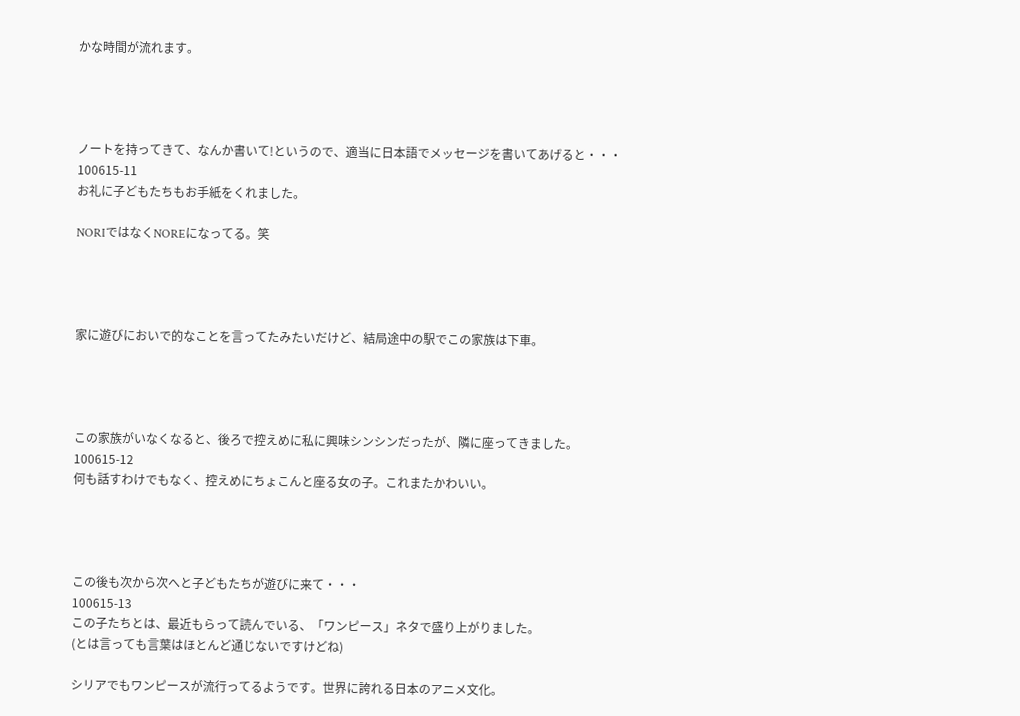かな時間が流れます。




ノートを持ってきて、なんか書いて!というので、適当に日本語でメッセージを書いてあげると・・・
100615-11
お礼に子どもたちもお手紙をくれました。

NORIではなくNOREになってる。笑




家に遊びにおいで的なことを言ってたみたいだけど、結局途中の駅でこの家族は下車。




この家族がいなくなると、後ろで控えめに私に興味シンシンだったが、隣に座ってきました。
100615-12
何も話すわけでもなく、控えめにちょこんと座る女の子。これまたかわいい。




この後も次から次へと子どもたちが遊びに来て・・・
100615-13
この子たちとは、最近もらって読んでいる、「ワンピース」ネタで盛り上がりました。
(とは言っても言葉はほとんど通じないですけどね)

シリアでもワンピースが流行ってるようです。世界に誇れる日本のアニメ文化。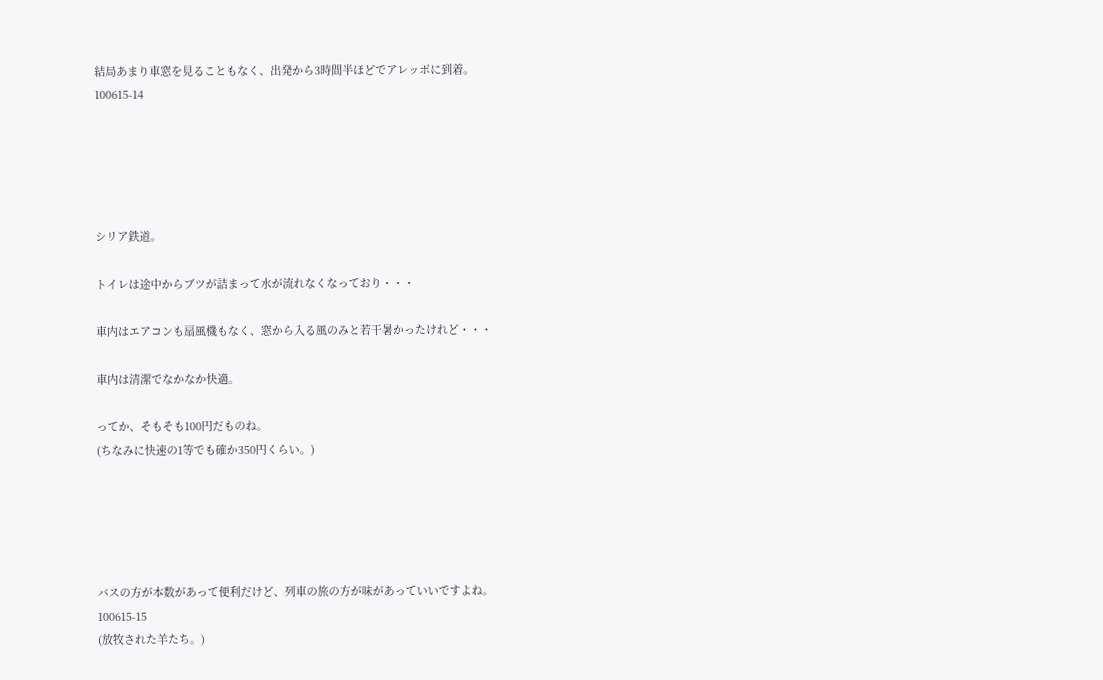結局あまり車窓を見ることもなく、出発から3時間半ほどでアレッポに到着。
100615-14





シリア鉄道。

トイレは途中からブツが詰まって水が流れなくなっており・・・

車内はエアコンも扇風機もなく、窓から入る風のみと若干暑かったけれど・・・

車内は清潔でなかなか快適。

ってか、そもそも100円だものね。
(ちなみに快速の1等でも確か350円くらい。)





バスの方が本数があって便利だけど、列車の旅の方が味があっていいですよね。
100615-15
(放牧された羊たち。)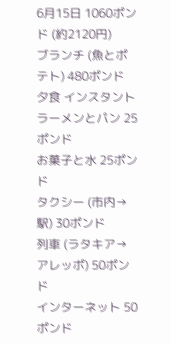6月15日 1060ポンド (約2120円)
ブランチ (魚とポテト) 480ポンド
夕食 インスタントラーメンとパン 25ポンド
お菓子と水 25ポンド
タクシー (市内→駅) 30ポンド
列車 (ラタキア→アレッポ) 50ポンド
インターネット 50ポンド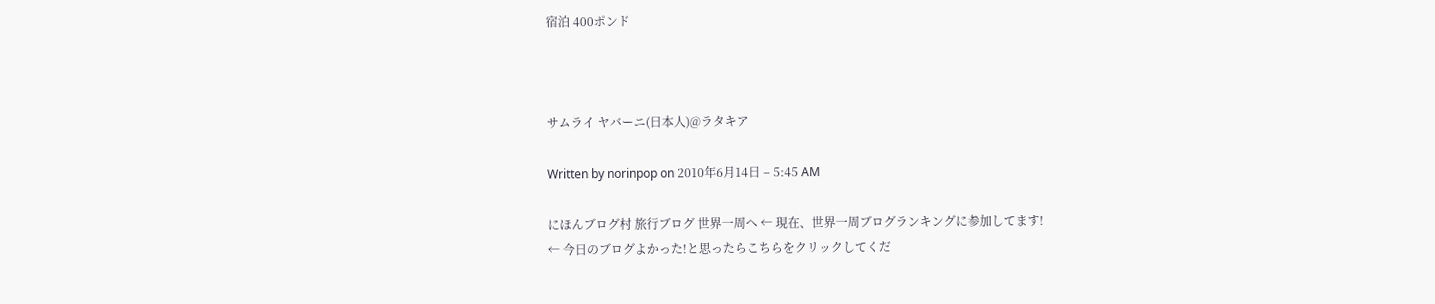宿泊 400ポンド



サムライ ヤバーニ(日本人)@ラタキア

Written by norinpop on 2010年6月14日 – 5:45 AM

にほんブログ村 旅行ブログ 世界一周へ ← 現在、世界一周ブログランキングに参加してます!
← 今日のブログよかった!と思ったらこちらをクリックしてくだ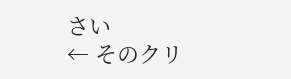さい
← そのクリ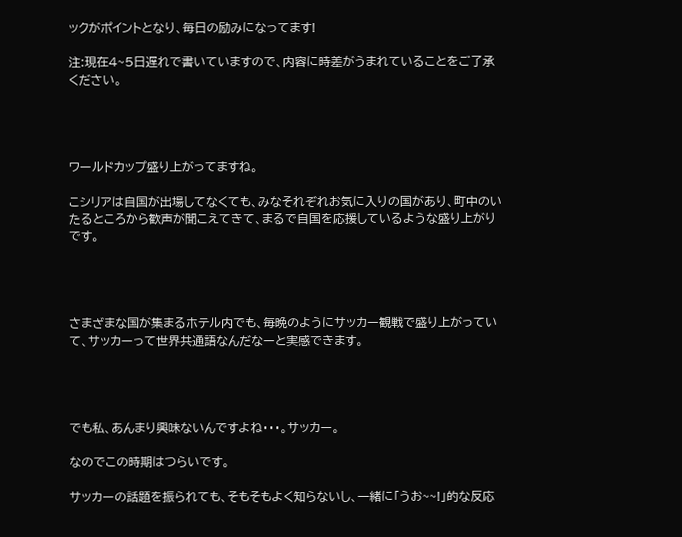ックがポイントとなり、毎日の励みになってます!

注:現在4~5日遅れで書いていますので、内容に時差がうまれていることをご了承ください。




ワールドカップ盛り上がってますね。

こシリアは自国が出場してなくても、みなそれぞれお気に入りの国があり、町中のいたるところから歓声が聞こえてきて、まるで自国を応援しているような盛り上がりです。




さまざまな国が集まるホテル内でも、毎晩のようにサッカー観戦で盛り上がっていて、サッカーって世界共通語なんだなーと実感できます。




でも私、あんまり興味ないんですよね・・・。サッカー。

なのでこの時期はつらいです。

サッカーの話題を振られても、そもそもよく知らないし、一緒に「うお~~!」的な反応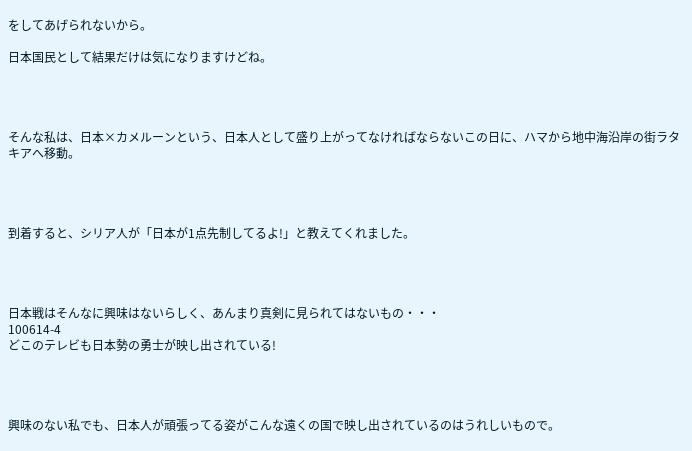をしてあげられないから。

日本国民として結果だけは気になりますけどね。




そんな私は、日本×カメルーンという、日本人として盛り上がってなければならないこの日に、ハマから地中海沿岸の街ラタキアへ移動。




到着すると、シリア人が「日本が1点先制してるよ!」と教えてくれました。




日本戦はそんなに興味はないらしく、あんまり真剣に見られてはないもの・・・
100614-4
どこのテレビも日本勢の勇士が映し出されている!




興味のない私でも、日本人が頑張ってる姿がこんな遠くの国で映し出されているのはうれしいもので。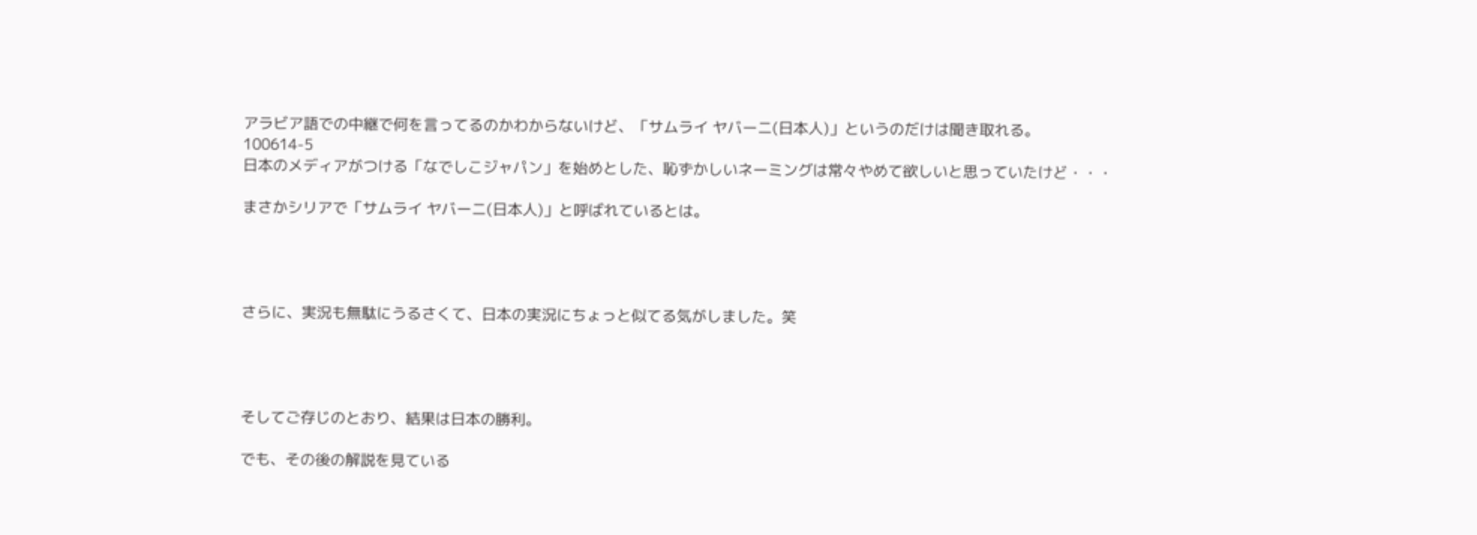アラビア語での中継で何を言ってるのかわからないけど、「サムライ ヤバーニ(日本人)」というのだけは聞き取れる。
100614-5
日本のメディアがつける「なでしこジャパン」を始めとした、恥ずかしいネーミングは常々やめて欲しいと思っていたけど・・・

まさかシリアで「サムライ ヤバーニ(日本人)」と呼ばれているとは。




さらに、実況も無駄にうるさくて、日本の実況にちょっと似てる気がしました。笑




そしてご存じのとおり、結果は日本の勝利。

でも、その後の解説を見ている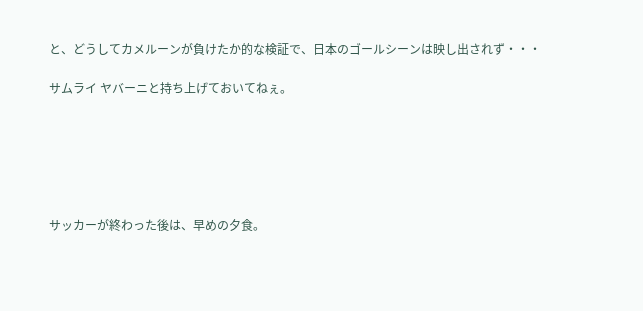と、どうしてカメルーンが負けたか的な検証で、日本のゴールシーンは映し出されず・・・

サムライ ヤバーニと持ち上げておいてねぇ。






サッカーが終わった後は、早めの夕食。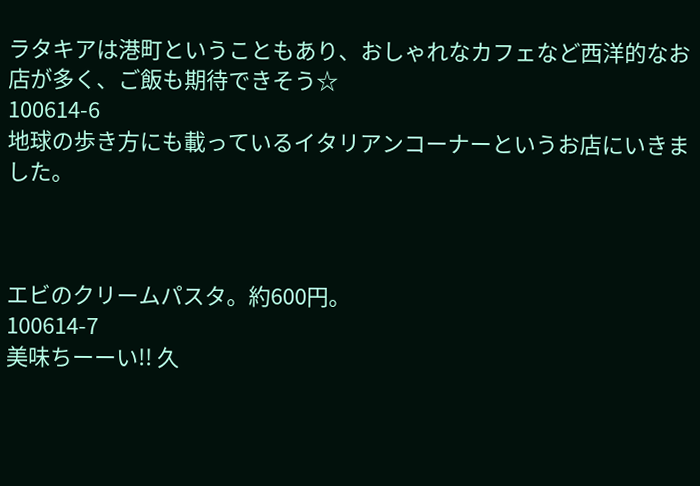ラタキアは港町ということもあり、おしゃれなカフェなど西洋的なお店が多く、ご飯も期待できそう☆
100614-6
地球の歩き方にも載っているイタリアンコーナーというお店にいきました。



エビのクリームパスタ。約600円。
100614-7
美味ちーーい!! 久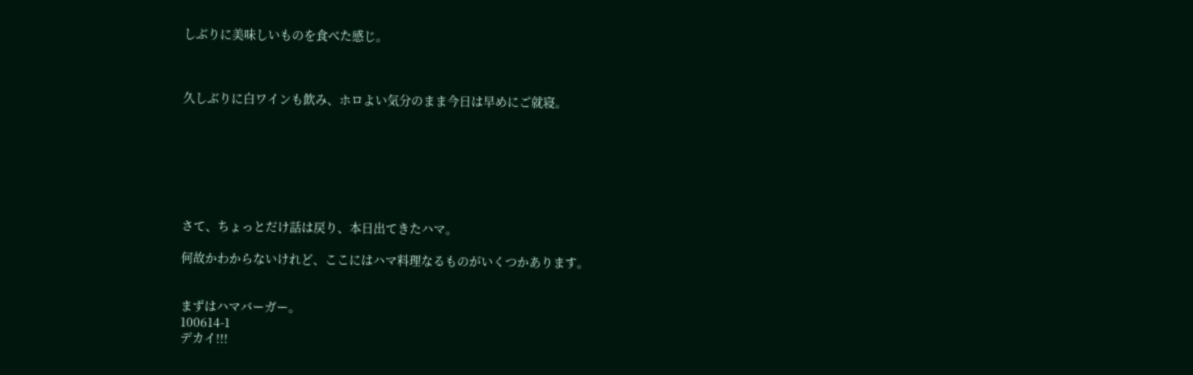しぶりに美味しいものを食べた感じ。



久しぶりに白ワインも飲み、ホロよい気分のまま今日は早めにご就寝。







さて、ちょっとだけ話は戻り、本日出てきたハマ。

何故かわからないけれど、ここにはハマ料理なるものがいくつかあります。


まずはハマバーガー。
100614-1
デカイ!!!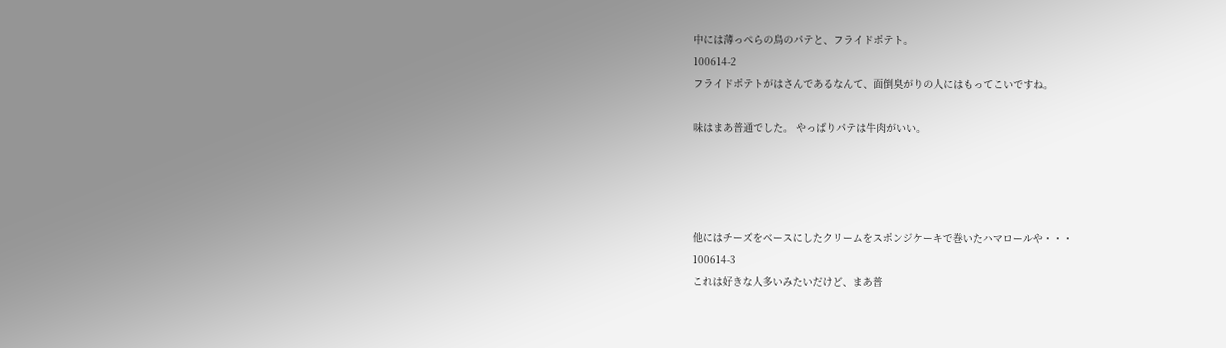中には薄っぺらの鳥のパテと、フライドポテト。
100614-2
フライドポテトがはさんであるなんて、面倒臭がりの人にはもってこいですね。

味はまあ普通でした。 やっぱりパテは牛肉がいい。




他にはチーズをベースにしたクリームをスポンジケーキで巻いたハマロールや・・・
100614-3
これは好きな人多いみたいだけど、まあ普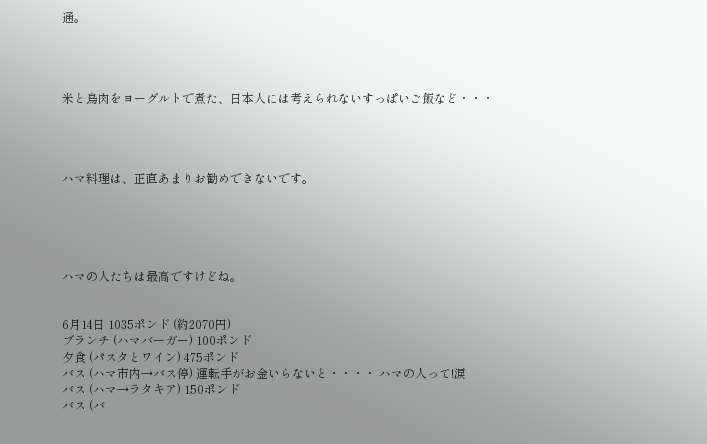通。




米と鳥肉をヨーグルトで煮た、日本人には考えられないすっぱいご飯など・・・




ハマ料理は、正直あまりお勧めできないです。





ハマの人たちは最高ですけどね。


6月14日 1035ポンド (約2070円)
ブランチ (ハマバーガー) 100ポンド
夕食 (パスタとワイン) 475ポンド
バス (ハマ市内→バス停) 運転手がお金いらないと・・・・ ハマの人って!涙
バス (ハマ→ラタキア) 150ポンド
バス (バ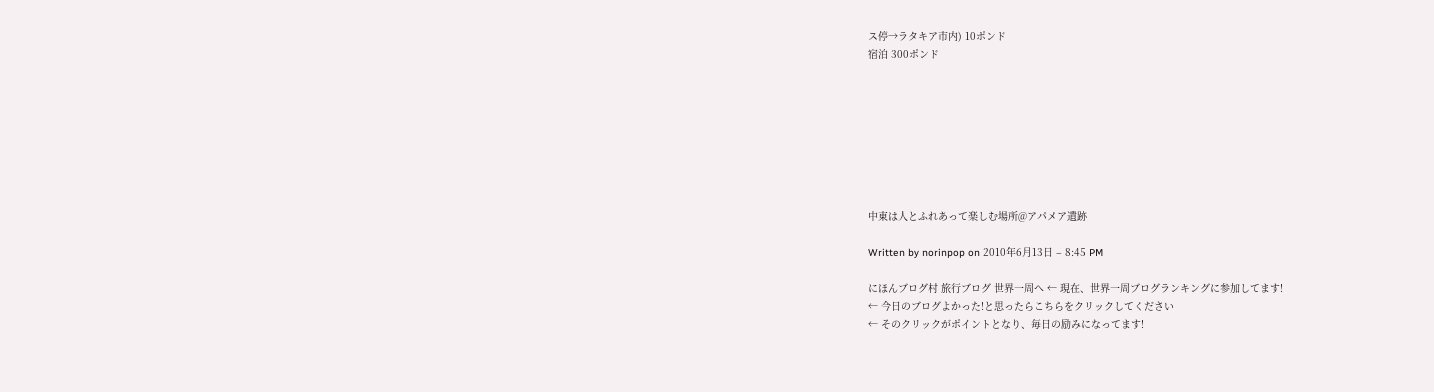ス停→ラタキア市内) 10ポンド
宿泊 300ポンド








中東は人とふれあって楽しむ場所@アパメア遺跡

Written by norinpop on 2010年6月13日 – 8:45 PM

にほんブログ村 旅行ブログ 世界一周へ ← 現在、世界一周ブログランキングに参加してます!
← 今日のブログよかった!と思ったらこちらをクリックしてください
← そのクリックがポイントとなり、毎日の励みになってます!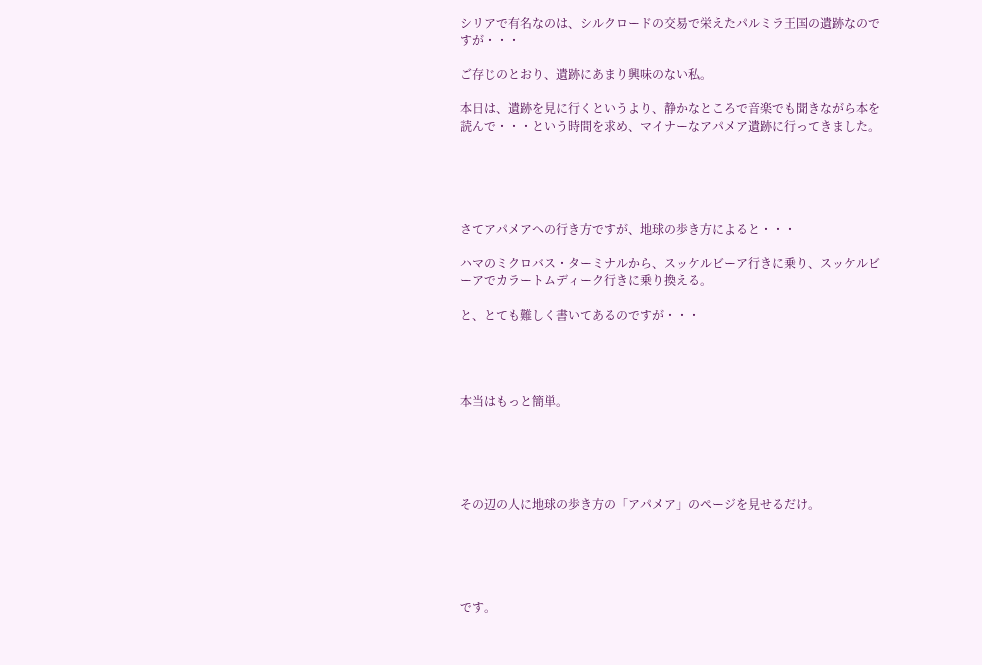シリアで有名なのは、シルクロードの交易で栄えたパルミラ王国の遺跡なのですが・・・

ご存じのとおり、遺跡にあまり興味のない私。

本日は、遺跡を見に行くというより、静かなところで音楽でも聞きながら本を読んで・・・という時間を求め、マイナーなアパメア遺跡に行ってきました。





さてアパメアへの行き方ですが、地球の歩き方によると・・・

ハマのミクロバス・ターミナルから、スッケルビーア行きに乗り、スッケルビーアでカラートムディーク行きに乗り換える。

と、とても難しく書いてあるのですが・・・




本当はもっと簡単。





その辺の人に地球の歩き方の「アパメア」のページを見せるだけ。





です。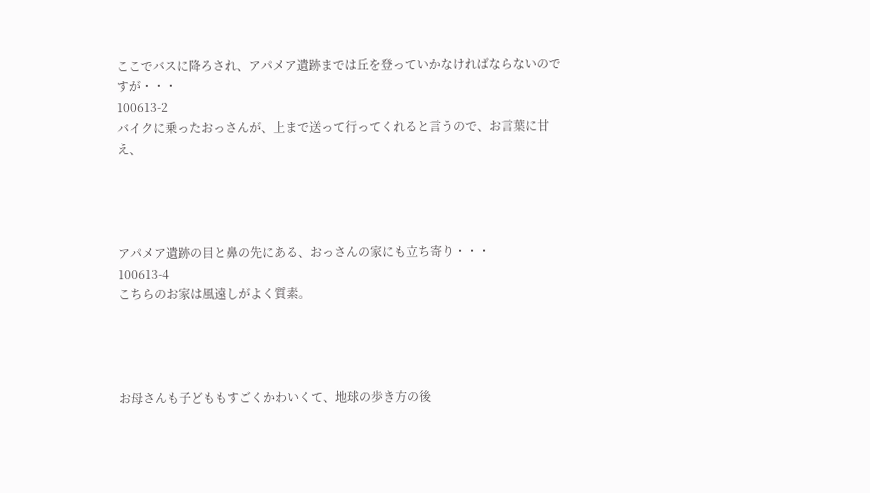ここでバスに降ろされ、アパメア遺跡までは丘を登っていかなければならないのですが・・・
100613-2
バイクに乗ったおっさんが、上まで送って行ってくれると言うので、お言葉に甘え、




アパメア遺跡の目と鼻の先にある、おっさんの家にも立ち寄り・・・
100613-4
こちらのお家は風遠しがよく質素。




お母さんも子どももすごくかわいくて、地球の歩き方の後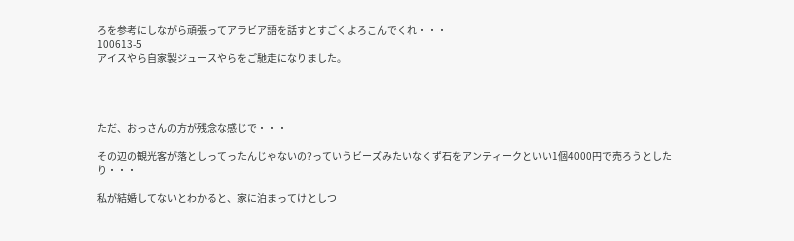ろを参考にしながら頑張ってアラビア語を話すとすごくよろこんでくれ・・・
100613-5
アイスやら自家製ジュースやらをご馳走になりました。




ただ、おっさんの方が残念な感じで・・・

その辺の観光客が落としってったんじゃないの?っていうビーズみたいなくず石をアンティークといい1個4000円で売ろうとしたり・・・

私が結婚してないとわかると、家に泊まってけとしつ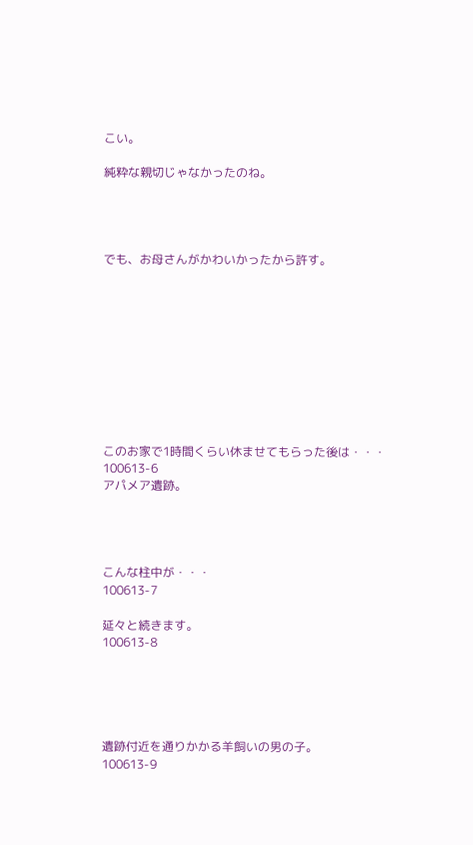こい。

純粋な親切じゃなかったのね。




でも、お母さんがかわいかったから許す。










このお家で1時間くらい休ませてもらった後は・・・
100613-6
アパメア遺跡。




こんな柱中が・・・
100613-7

延々と続きます。
100613-8





遺跡付近を通りかかる羊飼いの男の子。
100613-9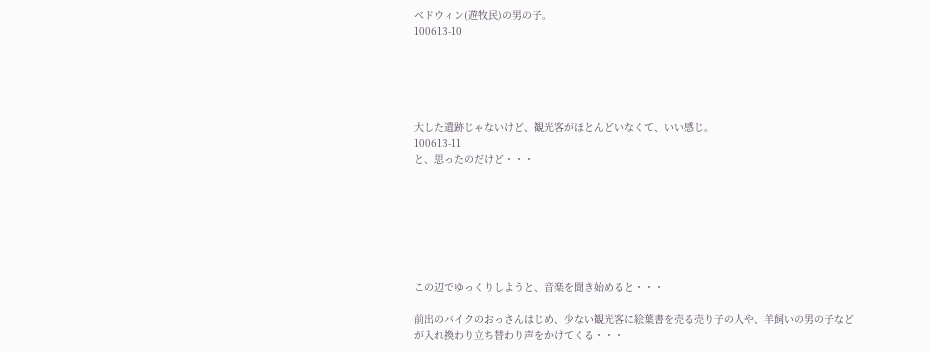ベドウィン(遊牧民)の男の子。
100613-10





大した遺跡じゃないけど、観光客がほとんどいなくて、いい感じ。
100613-11
と、思ったのだけど・・・







この辺でゆっくりしようと、音楽を聞き始めると・・・

前出のバイクのおっさんはじめ、少ない観光客に絵葉書を売る売り子の人や、羊飼いの男の子などが入れ換わり立ち替わり声をかけてくる・・・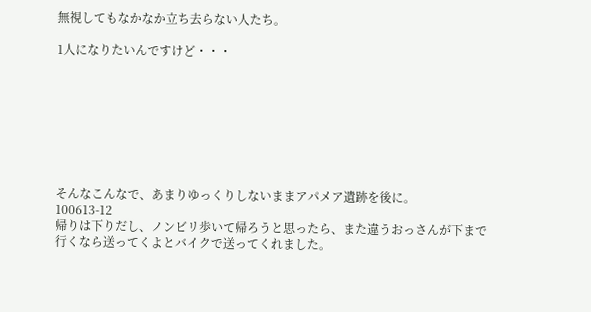無視してもなかなか立ち去らない人たち。

1人になりたいんですけど・・・








そんなこんなで、あまりゆっくりしないままアパメア遺跡を後に。
100613-12
帰りは下りだし、ノンビリ歩いて帰ろうと思ったら、また違うおっさんが下まで行くなら送ってくよとバイクで送ってくれました。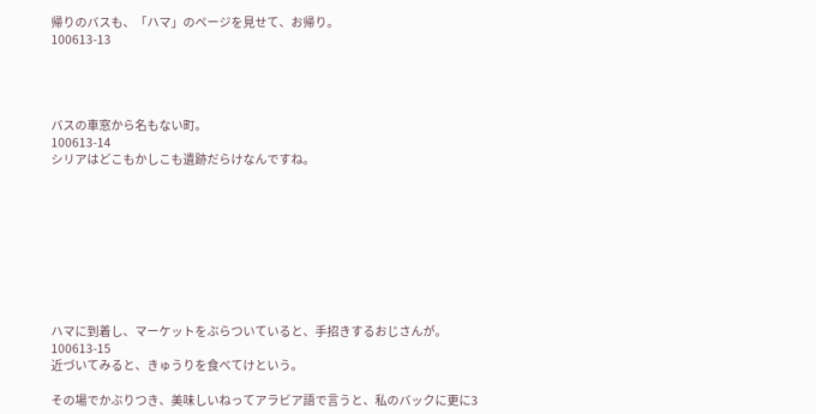帰りのバスも、「ハマ」のページを見せて、お帰り。
100613-13




バスの車窓から名もない町。
100613-14
シリアはどこもかしこも遺跡だらけなんですね。









ハマに到着し、マーケットをぶらついていると、手招きするおじさんが。
100613-15
近づいてみると、きゅうりを食べてけという。

その場でかぶりつき、美味しいねってアラビア語で言うと、私のバックに更に3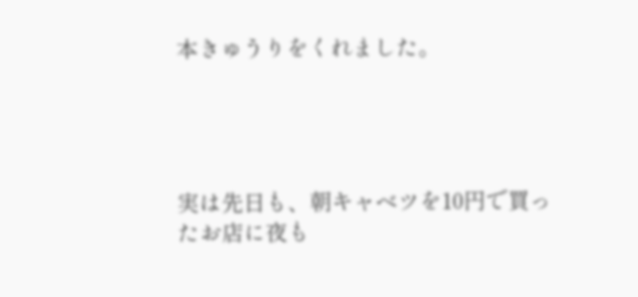本きゅうりをくれました。




実は先日も、朝キャベツを10円で買ったお店に夜も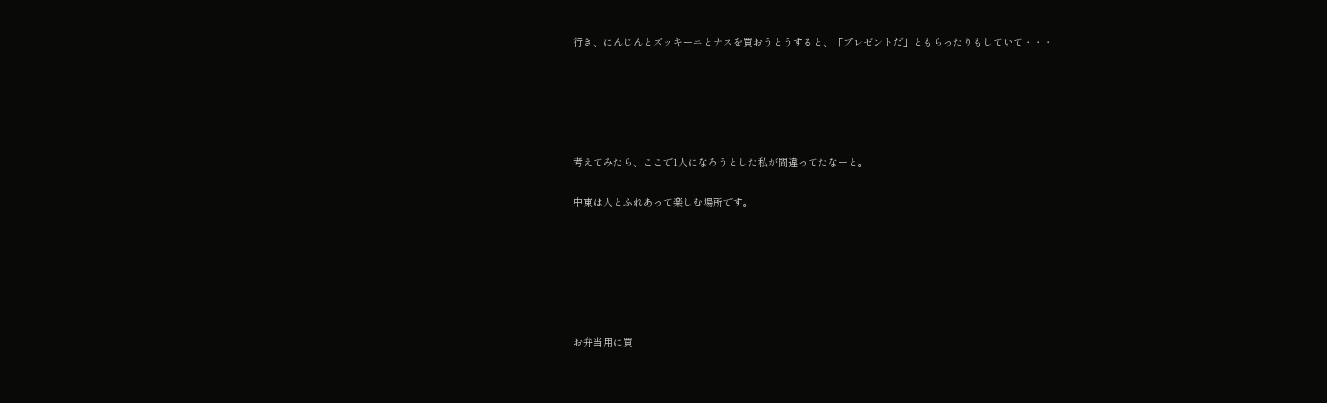行き、にんじんとズッキーニとナスを買おうとうすると、「プレゼントだ」ともらったりもしていて・・・





考えてみたら、ここで1人になろうとした私が間違ってたなーと。

中東は人とふれあって楽しむ場所です。






お弁当用に買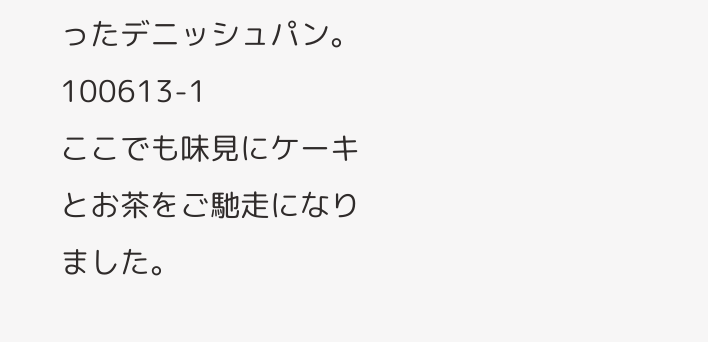ったデニッシュパン。
100613-1
ここでも味見にケーキとお茶をご馳走になりました。